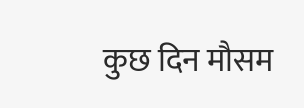कुछ दिन मौसम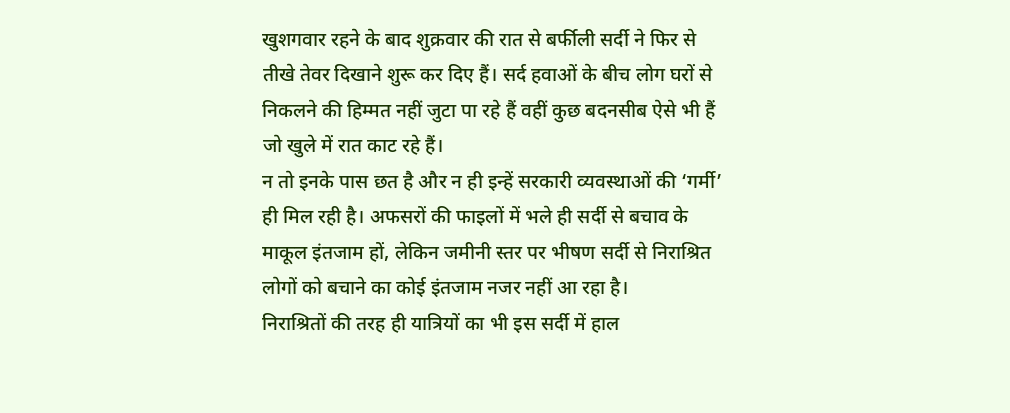खुशगवार रहने के बाद शुक्रवार की रात से बर्फीली सर्दी ने फिर से तीखे तेवर दिखाने शुरू कर दिए हैं। सर्द हवाओं के बीच लोग घरों से निकलने की हिम्मत नहीं जुटा पा रहे हैं वहीं कुछ बदनसीब ऐसे भी हैं जो खुले में रात काट रहे हैं।
न तो इनके पास छत है और न ही इन्हें सरकारी व्यवस्थाओं की ‘गर्मी’ ही मिल रही है। अफसरों की फाइलों में भले ही सर्दी से बचाव के माकूल इंतजाम हों, लेकिन जमीनी स्तर पर भीषण सर्दी से निराश्रित लोगों को बचाने का कोई इंतजाम नजर नहीं आ रहा है।
निराश्रितों की तरह ही यात्रियों का भी इस सर्दी में हाल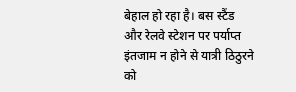बेहाल हो रहा है। बस स्टैंड और रेलवे स्टेशन पर पर्याप्त इंतजाम न होने से यात्री ठिठुरने को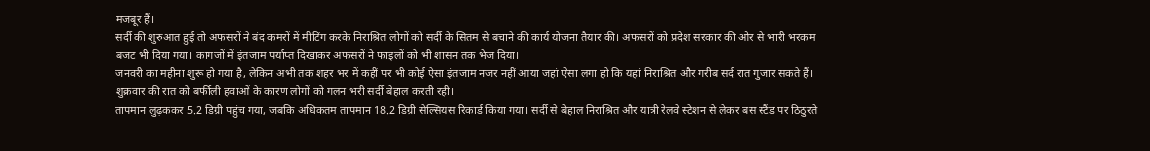मजबूर हैं।
सर्दी की शुरुआत हुई तो अफसरों ने बंद कमरों में मीटिंग करके निराश्रित लोगों को सर्दी के सितम से बचाने की कार्य योजना तैयार की। अफसरों को प्रदेश सरकार की ओर से भारी भरकम बजट भी दिया गया। कागजों में इंतजाम पर्याप्त दिखाकर अफसरों ने फाइलों को भी शासन तक भेज दिया।
जनवरी का महीना शुरू हो गया है, लेकिन अभी तक शहर भर में कहीं पर भी कोई ऐसा इंतजाम नजर नहीं आया जहां ऐसा लगा हो कि यहां निराश्रित और गरीब सर्द रात गुजार सकते हैं। शुक्रवार की रात को बर्फीली हवाओं के कारण लोगों को गलन भरी सर्दी बेहाल करती रही।
तापमान लुढ़ककर 5.2 डिग्री पहुंच गया, जबकि अधिकतम तापमान 18.2 डिग्री सेल्सियस रिकार्ड किया गया। सर्दी से बेहाल निराश्रित और यात्री रेलवे स्टेशन से लेकर बस स्टैंड पर ठिठुरते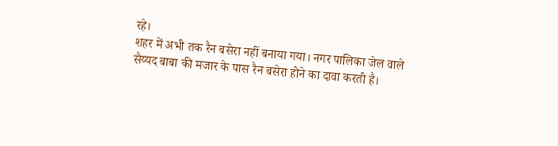रहे।
शहर में अभी तक रैन बसेरा नहीं बनाया गया। नगर पालिका जेल वाले सैय्यद बाबा की मजार के पास रैन बसेरा होने का दावा करती है।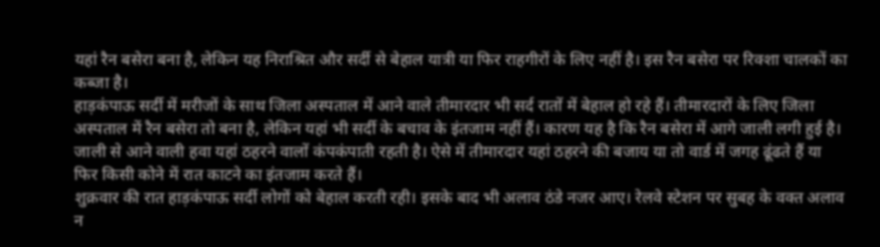यहां रैन बसेरा बना है, लेकिन यह निराश्रित और सर्दी से बेहाल यात्री या फिर राहगीरों के लिए नहीं है। इस रैन बसेरा पर रिक्शा चालकों का कब्जा है।
हाड़कंपाऊ सर्दी में मरीजों के साथ जिला अस्पताल में आने वाले तीमारदार भी सर्द रातों में बेहाल हो रहे हैं। तीमारदारों के लिए जिला अस्पताल में रैन बसेरा तो बना है, लेकिन यहां भी सर्दी के बचाव के इंतजाम नहीं हैं। कारण यह है कि रैन बसेरा में आगे जाली लगी हुई है।
जाली से आने वाली हवा यहां ठहरने वालों कंपकंपाती रहती है। ऐसे में तीमारदार यहां ठहरने की बजाय या तो वार्ड में जगह ढूंढते हैं या फिर किसी कोने में रात काटने का इंतजाम करते हैं।
शुक्रवार की रात हाड़कंपाऊ सर्दी लोगों को बेहाल करती रही। इसके बाद भी अलाव ठंडे नजर आए। रेलवे स्टेशन पर सुबह के वक्त अलाव न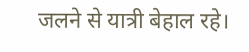जलने से यात्री बेहाल रहे।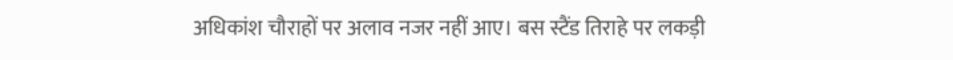अधिकांश चौराहों पर अलाव नजर नहीं आए। बस स्टैंड तिराहे पर लकड़ी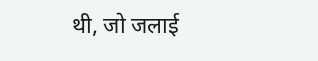थी, जो जलाई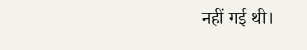नहीं गई थी।